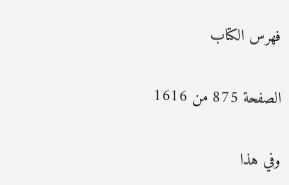فهرس الكتاب

الصفحة 875 من 1616

وفي هذا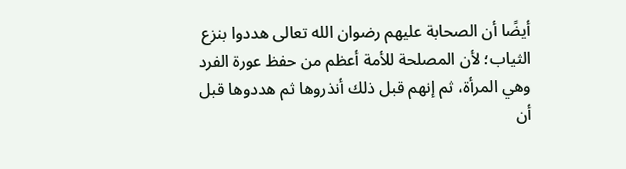أيضًا أن الصحابة عليهم رضوان الله تعالى هددوا بنزع الثياب؛ لأن المصلحة للأمة أعظم من حفظ عورة الفرد وهي المرأة، ثم إنهم قبل ذلك أنذروها ثم هددوها قبل أن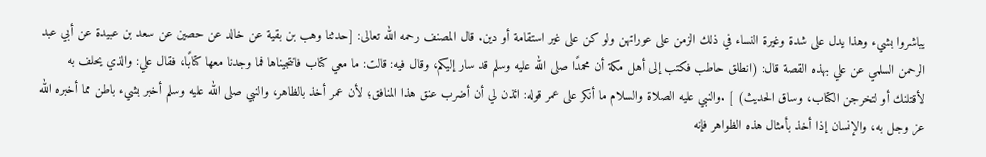يباشروا بشيء وهذا يدل على شدة وغيرة النساء في ذلك الزمن على عوراتهن ولو كن على غير استقامة أو دين. قال المصنف رحمه الله تعالى: [حدثنا وهب بن بقية عن خالد عن حصين عن سعد بن عبيدة عن أبي عبد الرحمن السلمي عن علي بهذه القصة قال: (انطلق حاطب فكتب إلى أهل مكة أن محمدًا صلى الله عليه وسلم قد سار إليكم، وقال فيه: قالت: ما معي كتاب فانتجيناها فما وجدنا معها كتابًا، فقال علي: والذي يحلف به لأقتلنك أو لتخرجن الكتاب، وساق الحديث) ] .والنبي عليه الصلاة والسلام ما أنكر على عمر قوله: ائذن لي أن أضرب عنق هذا المنافق؛ لأن عمر أخذ بالظاهر، والنبي صلى الله عليه وسلم أخبر بشيء باطن مما أخبره الله عز وجل به، والإنسان إذا أخذ بأمثال هذه الظواهر فإنه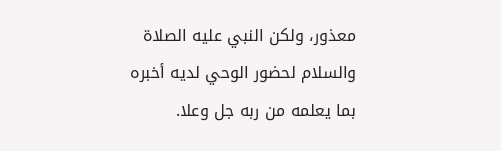معذور، ولكن النبي عليه الصلاة والسلام لحضور الوحي لديه أخبره بما يعلمه من ربه جل وعلا.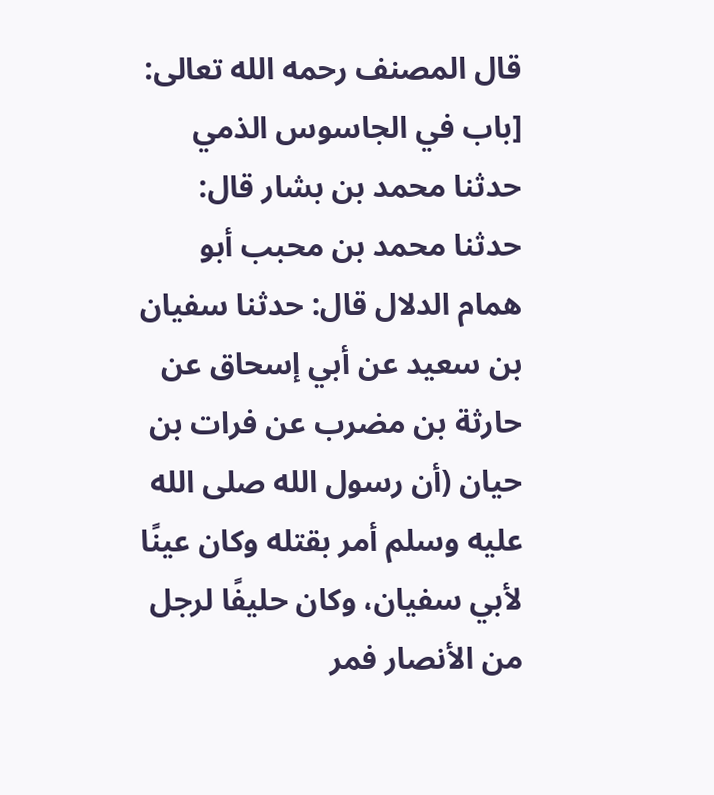قال المصنف رحمه الله تعالى: [باب في الجاسوس الذمي حدثنا محمد بن بشار قال: حدثنا محمد بن محبب أبو همام الدلال قال: حدثنا سفيان بن سعيد عن أبي إسحاق عن حارثة بن مضرب عن فرات بن حيان (أن رسول الله صلى الله عليه وسلم أمر بقتله وكان عينًا لأبي سفيان، وكان حليفًا لرجل من الأنصار فمر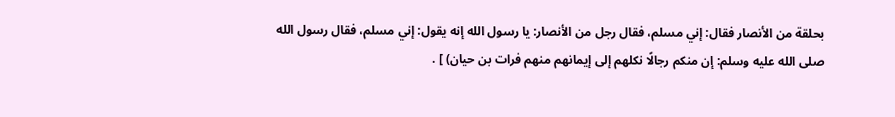بحلقة من الأنصار فقال: إني مسلم، فقال رجل من الأنصار: يا رسول الله إنه يقول: إني مسلم، فقال رسول الله صلى الله عليه وسلم: إن منكم رجالًا نكلهم إلى إيمانهم منهم فرات بن حيان) ] .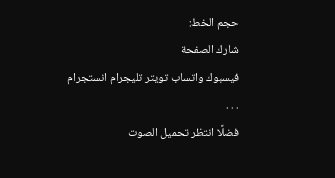حجم الخط:
شارك الصفحة
فيسبوك واتساب تويتر تليجرام انستجرام
. . .
فضلًا انتظر تحميل الصوت